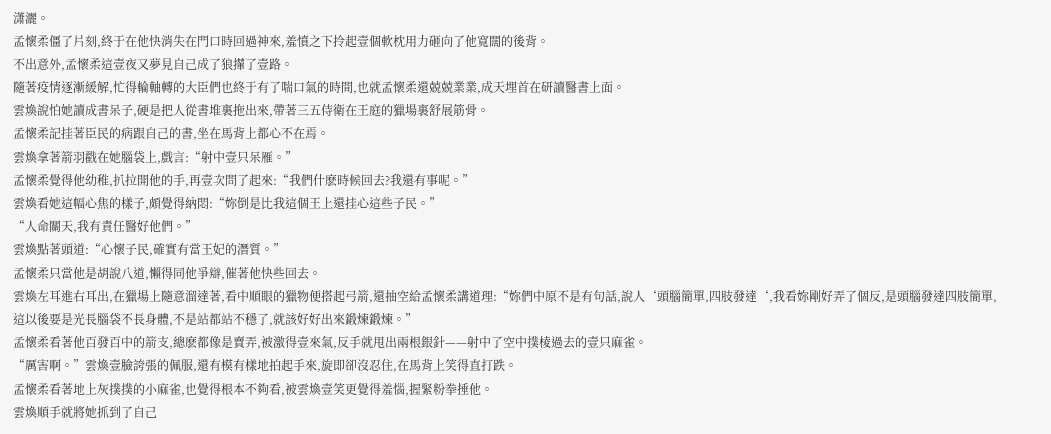潇灑。
孟懷柔僵了片刻,終于在他快消失在門口時回過神來,羞憤之下拎起壹個軟枕用力砸向了他寬闊的後背。
不出意外,孟懷柔這壹夜又夢見自己成了狼攆了壹路。
隨著疫情逐漸緩解,忙得輪軸轉的大臣們也終于有了喘口氣的時間,也就孟懷柔還兢兢業業,成天埋首在研讀醫書上面。
雲煥說怕她讀成書呆子,硬是把人從書堆裏拖出來,帶著三五侍衛在王庭的獵場裏舒展筋骨。
孟懷柔記挂著臣民的病跟自己的書,坐在馬背上都心不在焉。
雲煥拿著箭羽戳在她腦袋上,戲言:“射中壹只呆雁。”
孟懷柔覺得他幼稚,扒拉開他的手,再壹次問了起來:“我們什麽時候回去?我還有事呢。”
雲煥看她這幅心焦的樣子,頗覺得納悶:“妳倒是比我這個王上還挂心這些子民。”
“人命關天,我有責任醫好他們。”
雲煥點著頭道:“心懷子民,確實有當王妃的潛質。”
孟懷柔只當他是胡說八道,懶得同他爭辯,催著他快些回去。
雲煥左耳進右耳出,在獵場上隨意溜達著,看中順眼的獵物便搭起弓箭,還抽空給孟懷柔講道理:“妳們中原不是有句話,說人‘頭腦簡單,四肢發達‘,我看妳剛好弄了個反,是頭腦發達四肢簡單,這以後要是光長腦袋不長身體,不是站都站不穩了,就該好好出來鍛煉鍛煉。”
孟懷柔看著他百發百中的箭支,總麽都像是賣弄,被激得壹來氣,反手就甩出兩根銀針——射中了空中撲棱過去的壹只麻雀。
“厲害啊。”雲煥壹臉誇張的佩服,還有模有樣地拍起手來,旋即卻沒忍住,在馬背上笑得直打跌。
孟懷柔看著地上灰撲撲的小麻雀,也覺得根本不夠看,被雲煥壹笑更覺得羞惱,握緊粉拳捶他。
雲煥順手就將她抓到了自己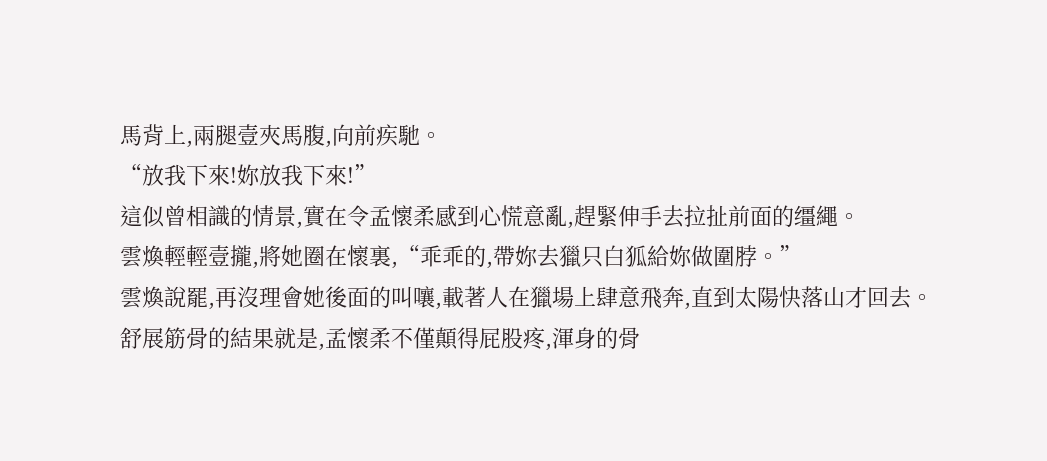馬背上,兩腿壹夾馬腹,向前疾馳。
“放我下來!妳放我下來!”
這似曾相識的情景,實在令孟懷柔感到心慌意亂,趕緊伸手去拉扯前面的缰繩。
雲煥輕輕壹攏,將她圈在懷裏,“乖乖的,帶妳去獵只白狐給妳做圍脖。”
雲煥說罷,再沒理會她後面的叫嚷,載著人在獵場上肆意飛奔,直到太陽快落山才回去。
舒展筋骨的結果就是,孟懷柔不僅顛得屁股疼,渾身的骨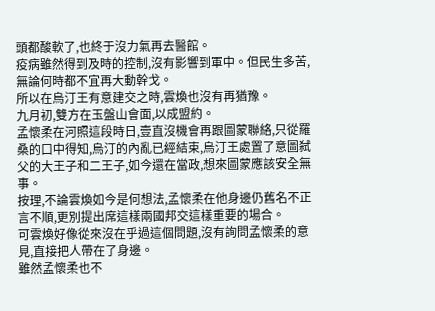頭都酸軟了,也終于沒力氣再去醫館。
疫病雖然得到及時的控制,沒有影響到軍中。但民生多苦,無論何時都不宜再大動幹戈。
所以在烏汀王有意建交之時,雲煥也沒有再猶豫。
九月初,雙方在玉盤山會面,以成盟約。
孟懷柔在河照這段時日,壹直沒機會再跟圖蒙聯絡,只從羅桑的口中得知,烏汀的內亂已經結束,烏汀王處置了意圖弑父的大王子和二王子,如今還在當政,想來圖蒙應該安全無事。
按理,不論雲煥如今是何想法,孟懷柔在他身邊仍舊名不正言不順,更別提出席這樣兩國邦交這樣重要的場合。
可雲煥好像從來沒在乎過這個問題,沒有詢問孟懷柔的意見,直接把人帶在了身邊。
雖然孟懷柔也不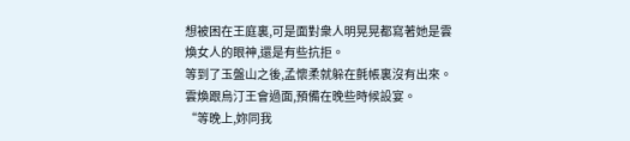想被困在王庭裏,可是面對衆人明晃晃都寫著她是雲煥女人的眼神,還是有些抗拒。
等到了玉盤山之後,孟懷柔就躲在氈帳裏沒有出來。
雲煥跟烏汀王會過面,預備在晚些時候設宴。
“等晚上,妳同我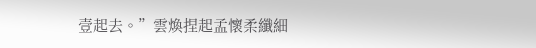壹起去。”雲煥捏起孟懷柔纖細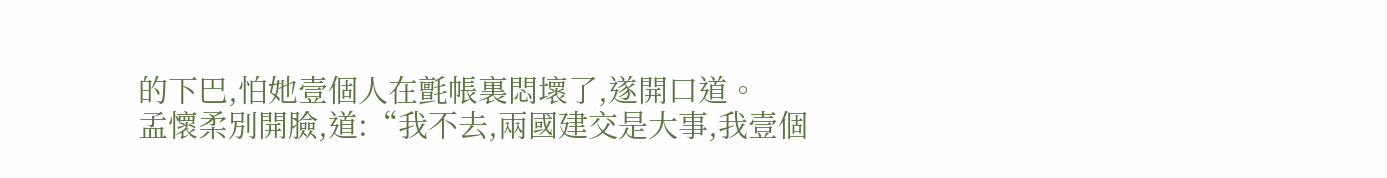的下巴,怕她壹個人在氈帳裏悶壞了,遂開口道。
孟懷柔別開臉,道:“我不去,兩國建交是大事,我壹個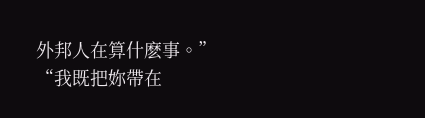外邦人在算什麽事。”
“我既把妳帶在